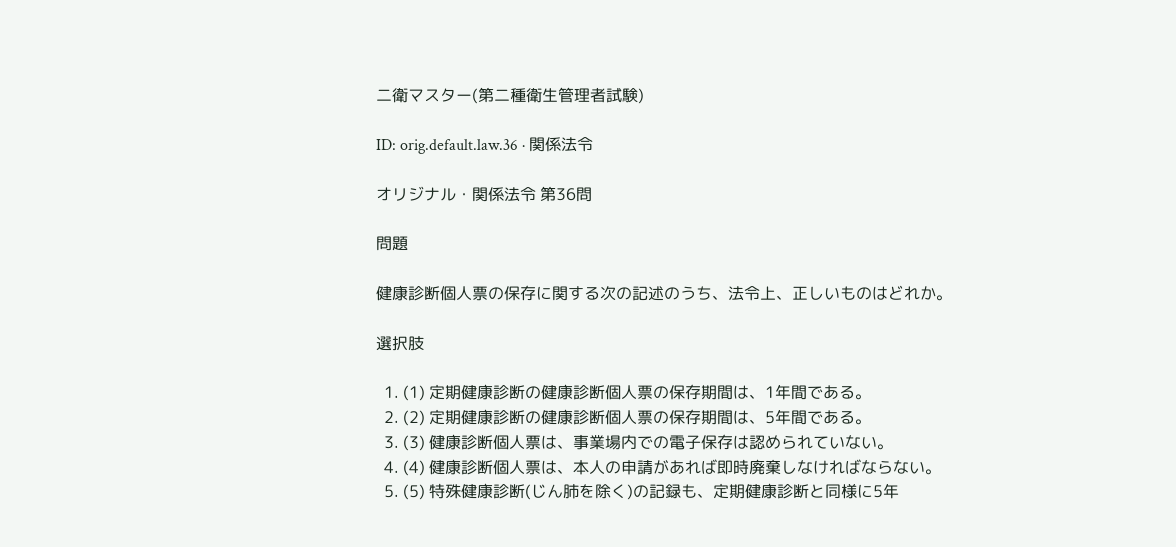二衛マスター(第二種衛生管理者試験)

ID: orig.default.law.36 · 関係法令

オリジナル・関係法令 第36問

問題

健康診断個人票の保存に関する次の記述のうち、法令上、正しいものはどれか。

選択肢

  1. (1) 定期健康診断の健康診断個人票の保存期間は、1年間である。
  2. (2) 定期健康診断の健康診断個人票の保存期間は、5年間である。
  3. (3) 健康診断個人票は、事業場内での電子保存は認められていない。
  4. (4) 健康診断個人票は、本人の申請があれば即時廃棄しなければならない。
  5. (5) 特殊健康診断(じん肺を除く)の記録も、定期健康診断と同様に5年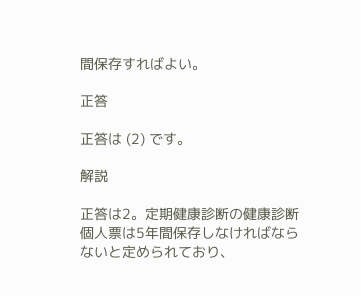間保存すればよい。

正答

正答は (2) です。

解説

正答は2。定期健康診断の健康診断個人票は5年間保存しなければならないと定められており、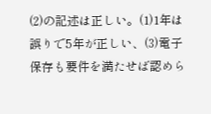(2)の記述は正しい。(1)1年は誤りで5年が正しい、(3)電子保存も要件を満たせば認めら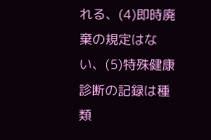れる、(4)即時廃棄の規定はない、(5)特殊健康診断の記録は種類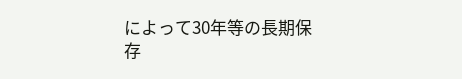によって30年等の長期保存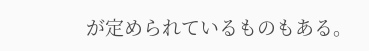が定められているものもある。